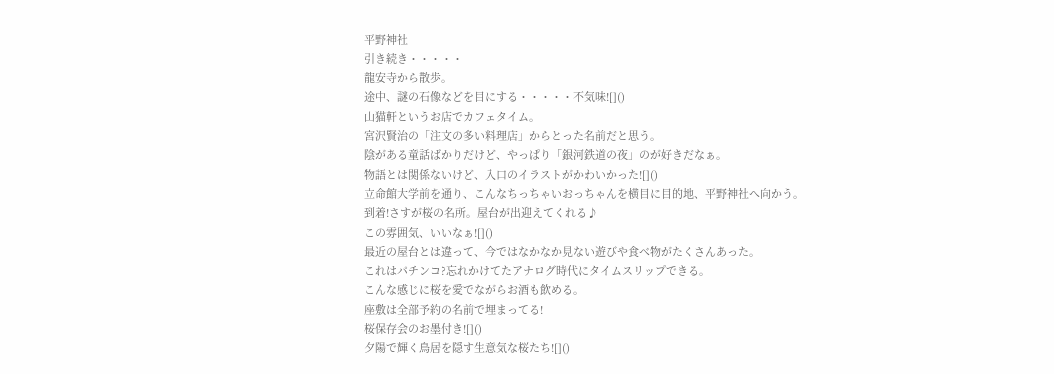平野神社
引き続き・・・・・
龍安寺から散歩。
途中、謎の石像などを目にする・・・・・不気味![]()
山猫軒というお店でカフェタイム。
宮沢賢治の「注文の多い料理店」からとった名前だと思う。
陰がある童話ばかりだけど、やっぱり「銀河鉄道の夜」のが好きだなぁ。
物語とは関係ないけど、入口のイラストがかわいかった![]()
立命館大学前を通り、こんなちっちゃいおっちゃんを横目に目的地、平野神社へ向かう。
到着!さすが桜の名所。屋台が出迎えてくれる♪
この雰囲気、いいなぁ![]()
最近の屋台とは違って、今ではなかなか見ない遊びや食べ物がたくさんあった。
これはパチンコ?忘れかけてたアナログ時代にタイムスリップできる。
こんな感じに桜を愛でながらお酒も飲める。
座敷は全部予約の名前で埋まってる!
桜保存会のお墨付き![]()
夕陽で輝く鳥居を隠す生意気な桜たち![]()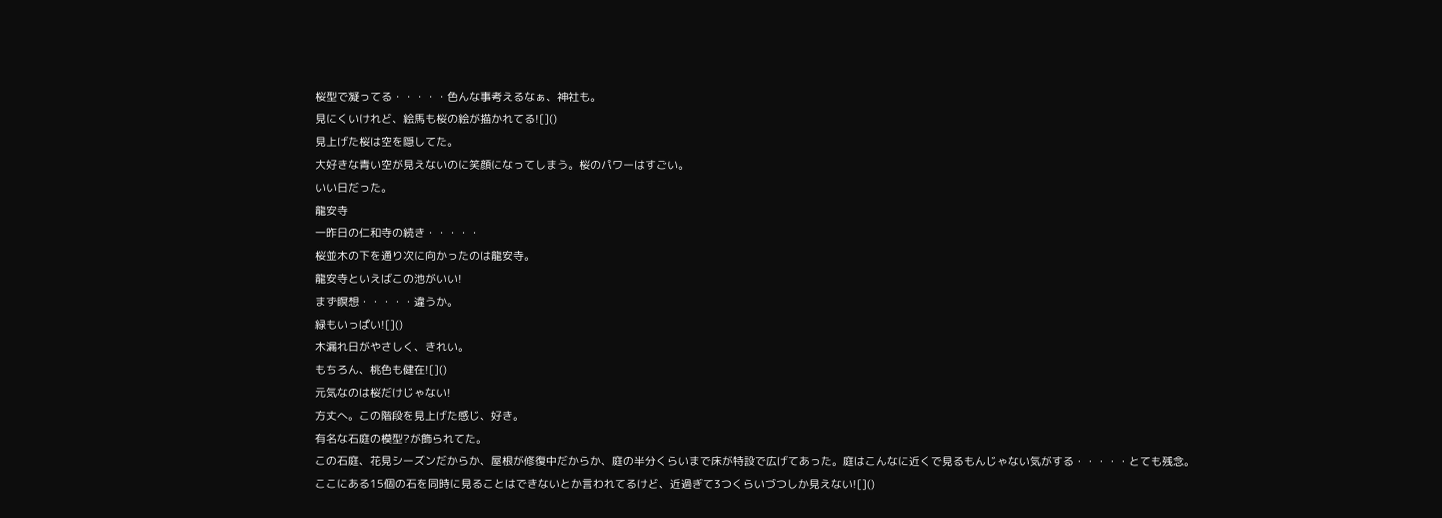桜型で凝ってる・・・・・色んな事考えるなぁ、神社も。
見にくいけれど、絵馬も桜の絵が描かれてる![]()
見上げた桜は空を隠してた。
大好きな青い空が見えないのに笑顔になってしまう。桜のパワーはすごい。
いい日だった。
龍安寺
一昨日の仁和寺の続き・・・・・
桜並木の下を通り次に向かったのは龍安寺。
龍安寺といえばこの池がいい!
まず瞑想・・・・・違うか。
緑もいっぱい![]()
木漏れ日がやさしく、きれい。
もちろん、桃色も健在![]()
元気なのは桜だけじゃない!
方丈へ。この階段を見上げた感じ、好き。
有名な石庭の模型?が飾られてた。
この石庭、花見シーズンだからか、屋根が修復中だからか、庭の半分くらいまで床が特設で広げてあった。庭はこんなに近くで見るもんじゃない気がする・・・・・とても残念。
ここにある15個の石を同時に見ることはできないとか言われてるけど、近過ぎて3つくらいづつしか見えない![]()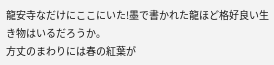龍安寺なだけにここにいた!墨で書かれた龍ほど格好良い生き物はいるだろうか。
方丈のまわりには春の紅葉が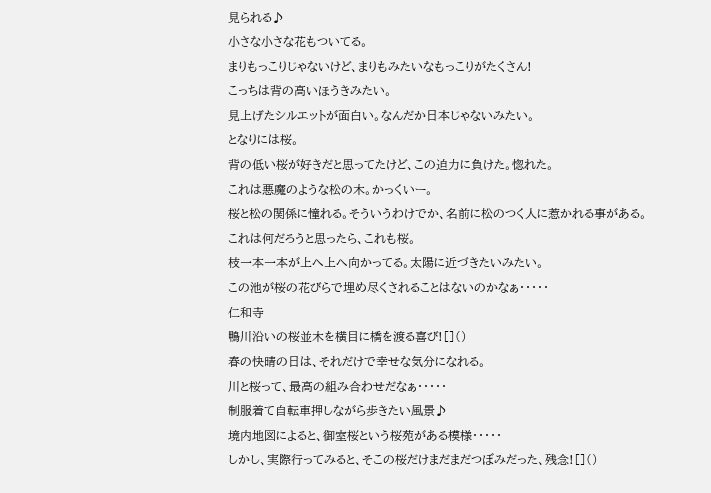見られる♪
小さな小さな花もついてる。
まりもっこりじゃないけど、まりもみたいなもっこりがたくさん!
こっちは背の高いほうきみたい。
見上げたシルエットが面白い。なんだか日本じゃないみたい。
となりには桜。
背の低い桜が好きだと思ってたけど、この迫力に負けた。惚れた。
これは悪魔のような松の木。かっくいー。
桜と松の関係に憧れる。そういうわけでか、名前に松のつく人に惹かれる事がある。
これは何だろうと思ったら、これも桜。
枝一本一本が上へ上へ向かってる。太陽に近づきたいみたい。
この池が桜の花びらで埋め尽くされることはないのかなぁ・・・・・
仁和寺
鴨川沿いの桜並木を横目に橋を渡る喜び![]()
春の快晴の日は、それだけで幸せな気分になれる。
川と桜って、最高の組み合わせだなぁ・・・・・
制服着て自転車押しながら歩きたい風景♪
境内地図によると、御室桜という桜苑がある模様・・・・・
しかし、実際行ってみると、そこの桜だけまだまだつぼみだった、残念![]()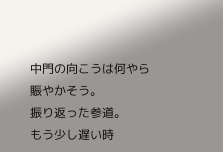中門の向こうは何やら賑やかそう。
振り返った参道。
もう少し遅い時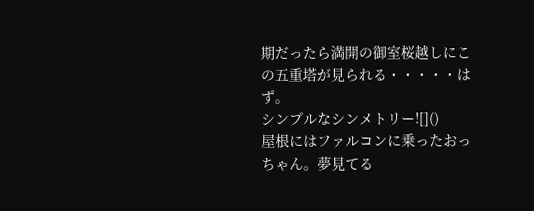期だったら満開の御室桜越しにこの五重塔が見られる・・・・・はず。
シンプルなシンメトリー![]()
屋根にはファルコンに乗ったおっちゃん。夢見てる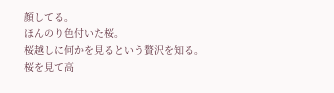顔してる。
ほんのり色付いた桜。
桜越しに何かを見るという贅沢を知る。
桜を見て高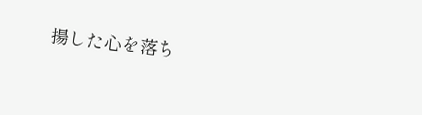揚した心を落ち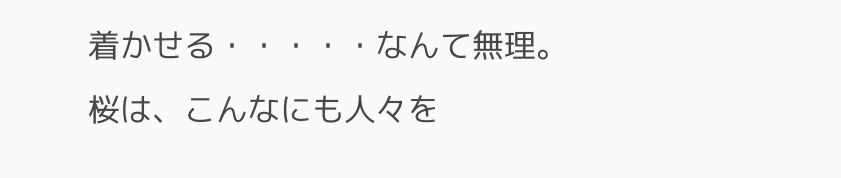着かせる・・・・・なんて無理。
桜は、こんなにも人々を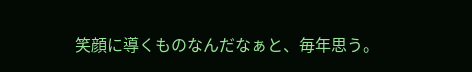笑顔に導くものなんだなぁと、毎年思う。